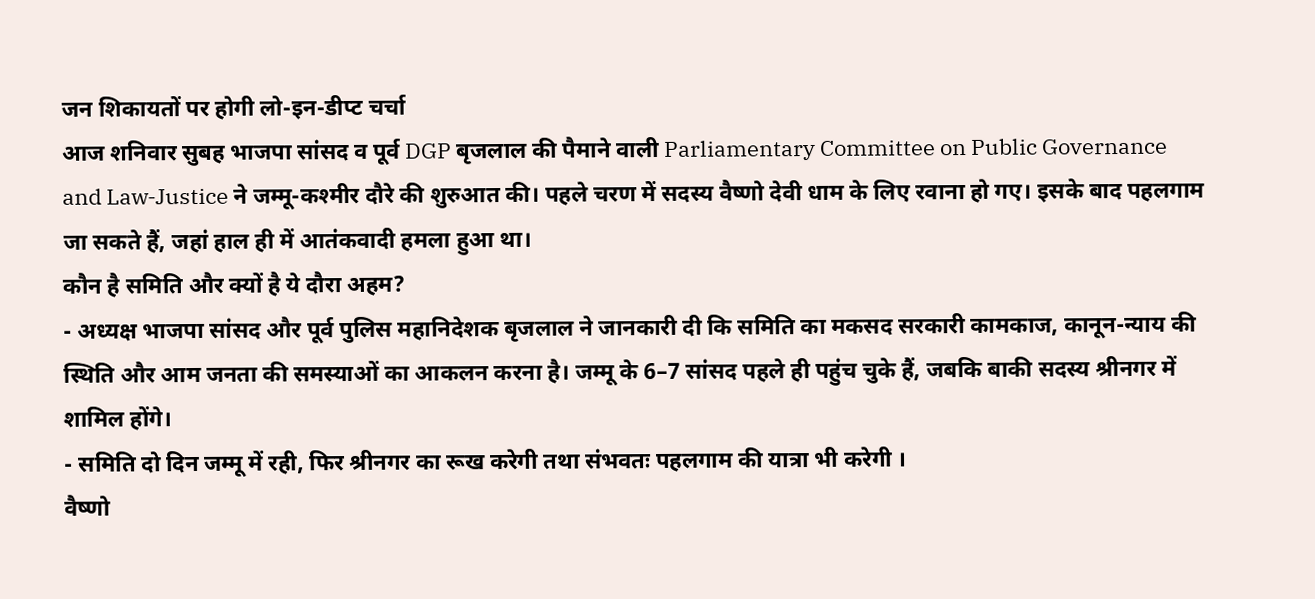जन शिकायतों पर होगी लो-इन-डीप्ट चर्चा
आज शनिवार सुबह भाजपा सांसद व पूर्व DGP बृजलाल की पैमाने वाली Parliamentary Committee on Public Governance and Law‐Justice ने जम्मू-कश्मीर दौरे की शुरुआत की। पहले चरण में सदस्य वैष्णो देवी धाम के लिए रवाना हो गए। इसके बाद पहलगाम जा सकते हैं, जहां हाल ही में आतंकवादी हमला हुआ था।
कौन है समिति और क्यों है ये दौरा अहम?
- अध्यक्ष भाजपा सांसद और पूर्व पुलिस महानिदेशक बृजलाल ने जानकारी दी कि समिति का मकसद सरकारी कामकाज, कानून-न्याय की स्थिति और आम जनता की समस्याओं का आकलन करना है। जम्मू के 6–7 सांसद पहले ही पहुंच चुके हैं, जबकि बाकी सदस्य श्रीनगर में शामिल होंगे।
- समिति दो दिन जम्मू में रही, फिर श्रीनगर का रूख करेगी तथा संभवतः पहलगाम की यात्रा भी करेगी ।
वैष्णो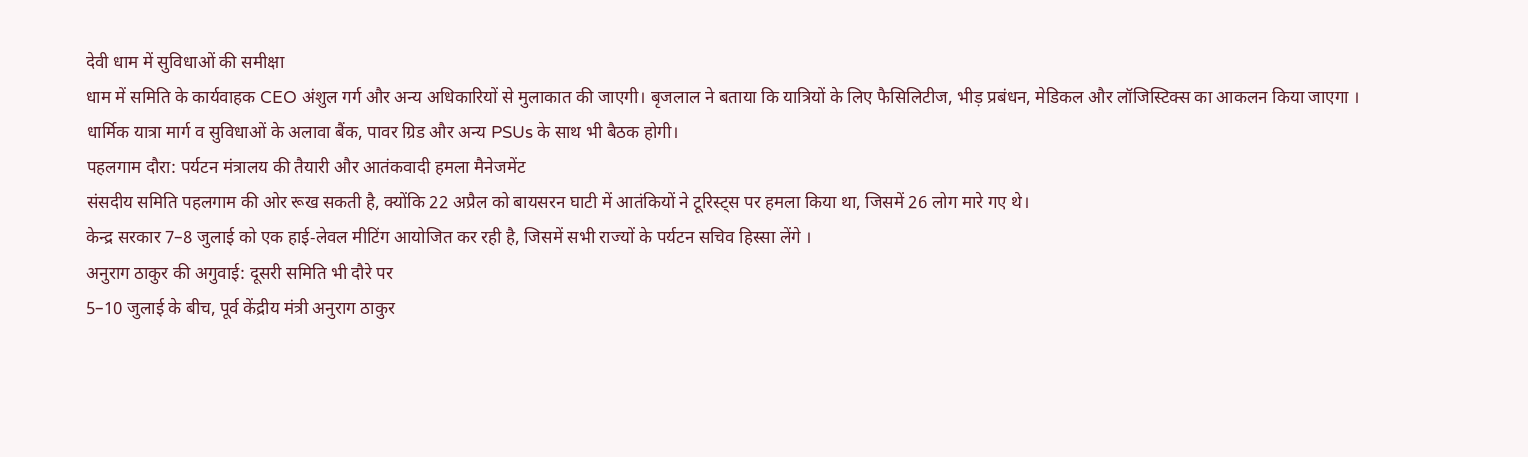देवी धाम में सुविधाओं की समीक्षा
धाम में समिति के कार्यवाहक CEO अंशुल गर्ग और अन्य अधिकारियों से मुलाकात की जाएगी। बृजलाल ने बताया कि यात्रियों के लिए फैसिलिटीज, भीड़ प्रबंधन, मेडिकल और लॉजिस्टिक्स का आकलन किया जाएगा ।
धार्मिक यात्रा मार्ग व सुविधाओं के अलावा बैंक, पावर ग्रिड और अन्य PSUs के साथ भी बैठक होगी।
पहलगाम दौरा: पर्यटन मंत्रालय की तैयारी और आतंकवादी हमला मैनेजमेंट
संसदीय समिति पहलगाम की ओर रूख सकती है, क्योंकि 22 अप्रैल को बायसरन घाटी में आतंकियों ने टूरिस्ट्स पर हमला किया था, जिसमें 26 लोग मारे गए थे।
केन्द्र सरकार 7–8 जुलाई को एक हाई‑लेवल मीटिंग आयोजित कर रही है, जिसमें सभी राज्यों के पर्यटन सचिव हिस्सा लेंगे ।
अनुराग ठाकुर की अगुवाई: दूसरी समिति भी दौरे पर
5–10 जुलाई के बीच, पूर्व केंद्रीय मंत्री अनुराग ठाकुर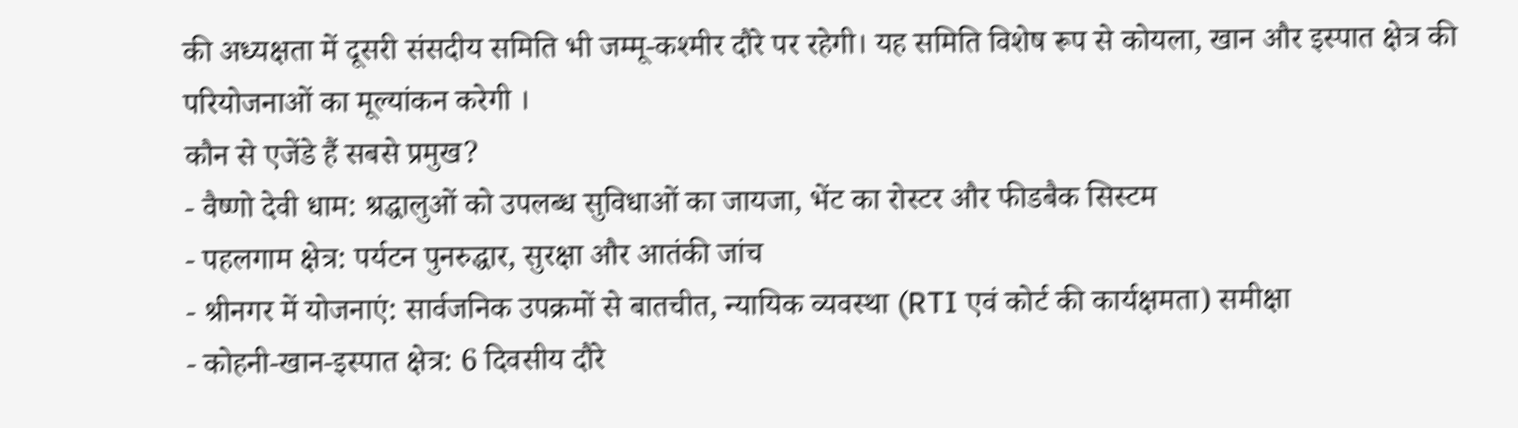की अध्यक्षता में दूसरी संसदीय समिति भी जम्मू-कश्मीर दौरे पर रहेगी। यह समिति विशेष रूप से कोयला, खान और इस्पात क्षेत्र की परियोजनाओं का मूल्यांकन करेगी ।
कौन से एजेंडे हैं सबसे प्रमुख?
- वैष्णो देवी धाम: श्रद्धालुओं को उपलब्ध सुविधाओं का जायजा, भेंट का रोस्टर और फीडबैक सिस्टम
- पहलगाम क्षेत्र: पर्यटन पुनरुद्धार, सुरक्षा और आतंकी जांच
- श्रीनगर में योजनाएं: सार्वजनिक उपक्रमों से बातचीत, न्यायिक व्यवस्था (RTI एवं कोर्ट की कार्यक्षमता) समीक्षा
- कोहनी‑खान‑इस्पात क्षेत्र: 6 दिवसीय दौरे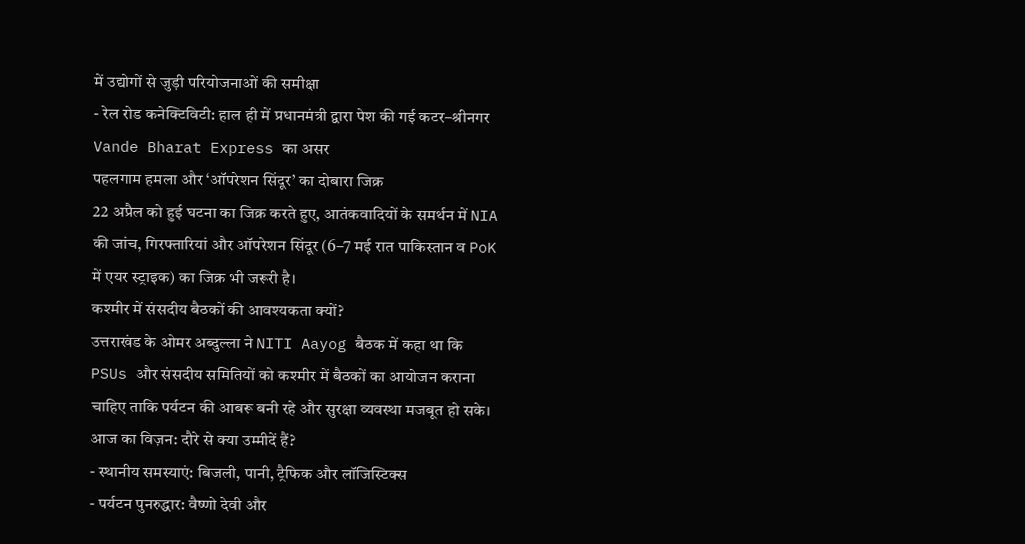में उद्योगों से जुड़ी परियोजनाओं की समीक्षा
- रेल रोड कनेक्टिविटी: हाल ही में प्रधानमंत्री द्वारा पेश की गई कटर–श्रीनगर Vande Bharat Express का असर
पहलगाम हमला और ‘ऑपरेशन सिंदूर’ का दोबारा जिक्र
22 अप्रैल को हुई घटना का जिक्र करते हुए, आतंकवादियों के समर्थन में NIA की जांच, गिरफ्तारियां और ऑपरेशन सिंदूर (6–7 मई रात पाकिस्तान व PoK में एयर स्ट्राइक) का जिक्र भी जरूरी है।
कश्मीर में संसदीय बैठकों की आवश्यकता क्यों?
उत्तराखंड के ओमर अब्दुल्ला ने NITI Aayog बैठक में कहा था कि PSUs और संसदीय समितियों को कश्मीर में बैठकों का आयोजन कराना चाहिए ताकि पर्यटन की आबरू बनी रहे और सुरक्षा व्यवस्था मजबूत हो सके।
आज का विज़न: दौरे से क्या उम्मीदें हैं?
- स्थानीय समस्याएं: बिजली, पानी, ट्रैफिक और लॉजिस्टिक्स
- पर्यटन पुनरुद्धार: वैष्णो देवी और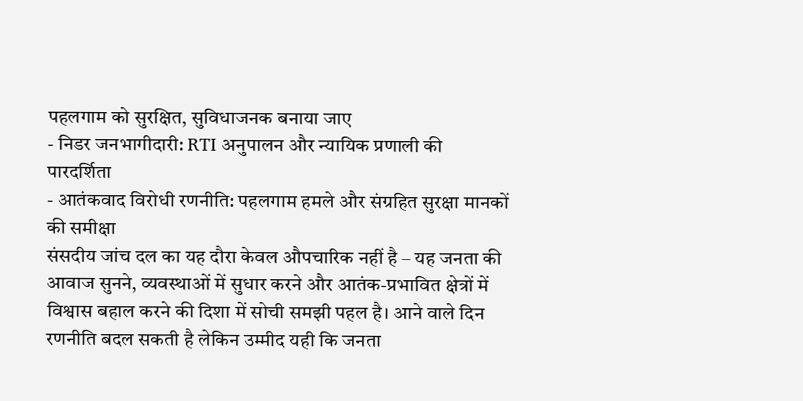पहलगाम को सुरक्षित, सुविधाजनक बनाया जाए
- निडर जनभागीदारी: RTI अनुपालन और न्यायिक प्रणाली की पारदर्शिता
- आतंकवाद विरोधी रणनीति: पहलगाम हमले और संग्रहित सुरक्षा मानकों की समीक्षा
संसदीय जांच दल का यह दौरा केवल औपचारिक नहीं है – यह जनता की आवाज सुनने, व्यवस्थाओं में सुधार करने और आतंक-प्रभावित क्षेत्रों में विश्वास बहाल करने की दिशा में सोची समझी पहल है। आने वाले दिन रणनीति बदल सकती है लेकिन उम्मीद यही कि जनता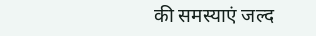की समस्याएं जल्द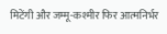मिटेंगी और जम्मू-कश्मीर फिर आत्मनिर्भर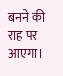बनने की राह पर आएगा।